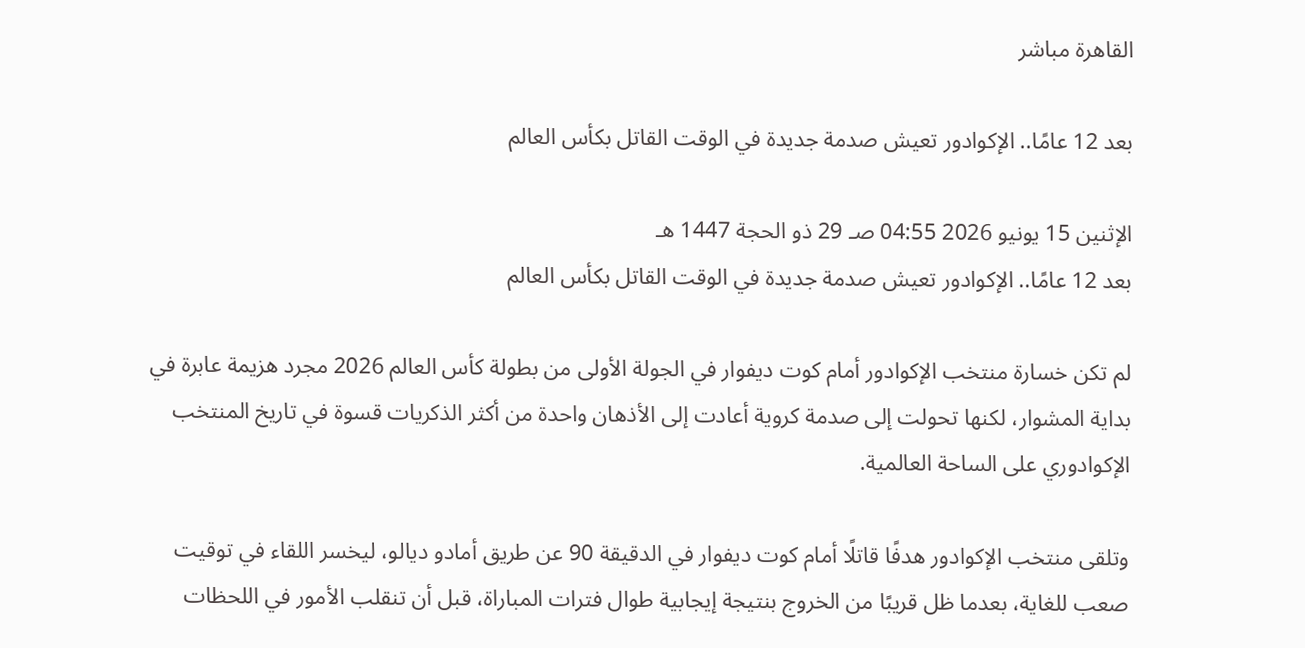القاهرة مباشر

بعد 12 عامًا.. الإكوادور تعيش صدمة جديدة في الوقت القاتل بكأس العالم

الإثنين 15 يونيو 2026 04:55 صـ 29 ذو الحجة 1447 هـ
بعد 12 عامًا.. الإكوادور تعيش صدمة جديدة في الوقت القاتل بكأس العالم

لم تكن خسارة منتخب الإكوادور أمام كوت ديفوار في الجولة الأولى من بطولة كأس العالم 2026 مجرد هزيمة عابرة في بداية المشوار، لكنها تحولت إلى صدمة كروية أعادت إلى الأذهان واحدة من أكثر الذكريات قسوة في تاريخ المنتخب الإكوادوري على الساحة العالمية.

وتلقى منتخب الإكوادور هدفًا قاتلًا أمام كوت ديفوار في الدقيقة 90 عن طريق أمادو ديالو، ليخسر اللقاء في توقيت صعب للغاية، بعدما ظل قريبًا من الخروج بنتيجة إيجابية طوال فترات المباراة، قبل أن تنقلب الأمور في اللحظات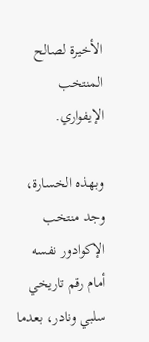الأخيرة لصالح المنتخب الإيفواري.

وبهذه الخسارة، وجد منتخب الإكوادور نفسه أمام رقم تاريخي سلبي ونادر، بعدما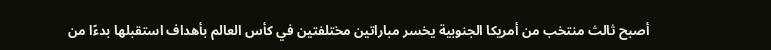أصبح ثالث منتخب من أمريكا الجنوبية يخسر مباراتين مختلفتين في كأس العالم بأهداف استقبلها بدءًا من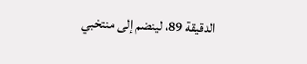الدقيقة 89، لينضم إلى منتخبي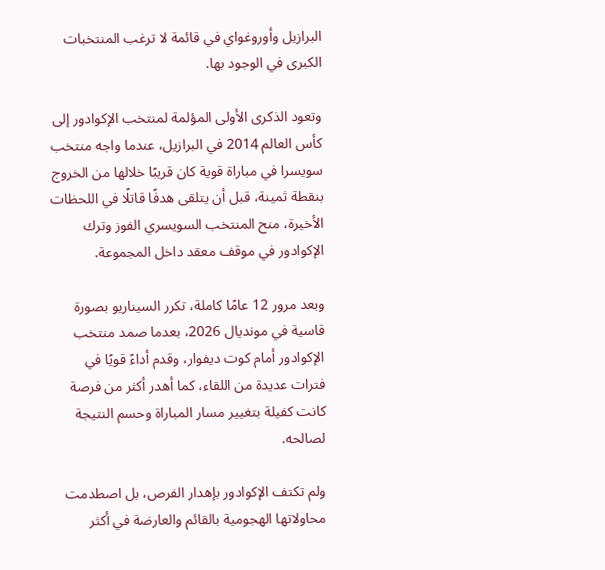البرازيل وأوروغواي في قائمة لا ترغب المنتخبات الكبرى في الوجود بها.

وتعود الذكرى الأولى المؤلمة لمنتخب الإكوادور إلى كأس العالم 2014 في البرازيل، عندما واجه منتخب سويسرا في مباراة قوية كان قريبًا خلالها من الخروج بنقطة ثمينة، قبل أن يتلقى هدفًا قاتلًا في اللحظات الأخيرة، منح المنتخب السويسري الفوز وترك الإكوادور في موقف معقد داخل المجموعة.

وبعد مرور 12 عامًا كاملة، تكرر السيناريو بصورة قاسية في مونديال 2026، بعدما صمد منتخب الإكوادور أمام كوت ديفوار، وقدم أداءً قويًا في فترات عديدة من اللقاء، كما أهدر أكثر من فرصة كانت كفيلة بتغيير مسار المباراة وحسم النتيجة لصالحه.

ولم تكتف الإكوادور بإهدار الفرص، بل اصطدمت محاولاتها الهجومية بالقائم والعارضة في أكثر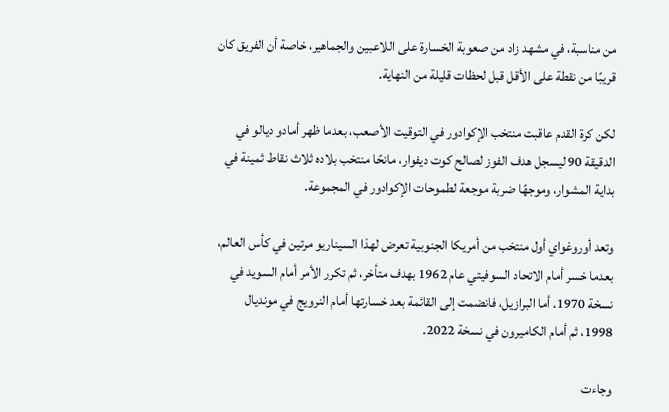من مناسبة، في مشهد زاد من صعوبة الخسارة على اللاعبين والجماهير، خاصة أن الفريق كان قريبًا من نقطة على الأقل قبل لحظات قليلة من النهاية.

لكن كرة القدم عاقبت منتخب الإكوادور في التوقيت الأصعب، بعدما ظهر أمادو ديالو في الدقيقة 90 ليسجل هدف الفوز لصالح كوت ديفوار، مانحًا منتخب بلاده ثلاث نقاط ثمينة في بداية المشوار، وموجهًا ضربة موجعة لطموحات الإكوادور في المجموعة.

وتعد أوروغواي أول منتخب من أمريكا الجنوبية تعرض لهذا السيناريو مرتين في كأس العالم، بعدما خسر أمام الاتحاد السوفيتي عام 1962 بهدف متأخر، ثم تكرر الأمر أمام السويد في نسخة 1970. أما البرازيل، فانضمت إلى القائمة بعد خسارتها أمام النرويج في مونديال 1998، ثم أمام الكاميرون في نسخة 2022.

وجاءت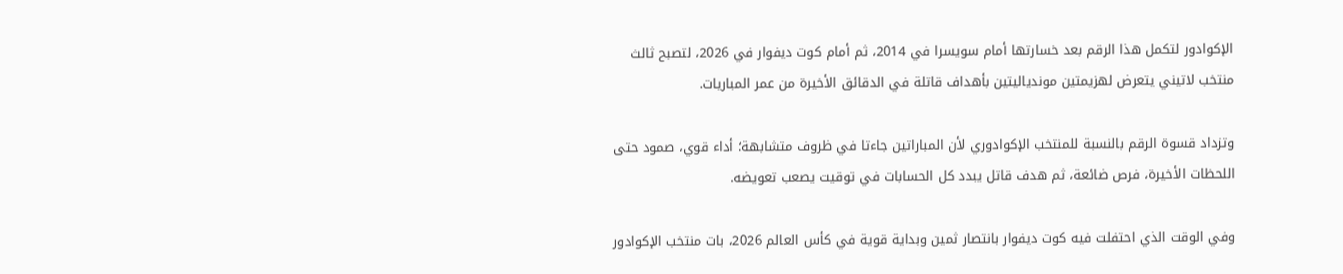الإكوادور لتكمل هذا الرقم بعد خسارتها أمام سويسرا في 2014، ثم أمام كوت ديفوار في 2026، لتصبح ثالث منتخب لاتيني يتعرض لهزيمتين موندياليتين بأهداف قاتلة في الدقائق الأخيرة من عمر المباريات.

وتزداد قسوة الرقم بالنسبة للمنتخب الإكوادوري لأن المباراتين جاءتا في ظروف متشابهة؛ أداء قوي، صمود حتى اللحظات الأخيرة، فرص ضائعة، ثم هدف قاتل يبدد كل الحسابات في توقيت يصعب تعويضه.

وفي الوقت الذي احتفلت فيه كوت ديفوار بانتصار ثمين وبداية قوية في كأس العالم 2026، بات منتخب الإكوادور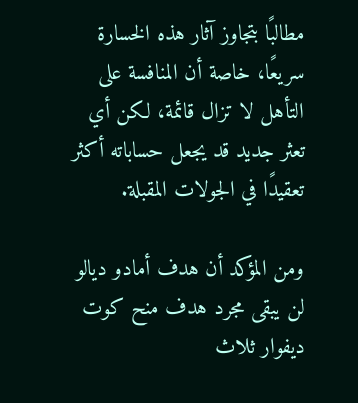مطالبًا بتجاوز آثار هذه الخسارة سريعًا، خاصة أن المنافسة على التأهل لا تزال قائمة، لكن أي تعثر جديد قد يجعل حساباته أكثر تعقيدًا في الجولات المقبلة.

ومن المؤكد أن هدف أمادو ديالو لن يبقى مجرد هدف منح كوت ديفوار ثلاث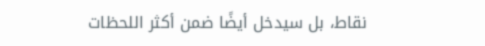نقاط، بل سيدخل أيضًا ضمن أكثر اللحظات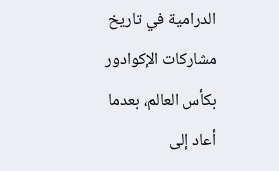الدرامية في تاريخ مشاركات الإكوادور بكأس العالم، بعدما أعاد إلى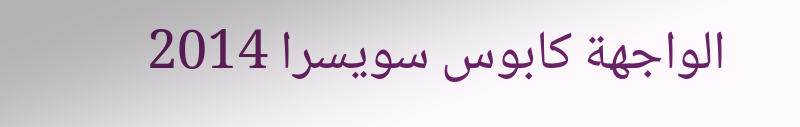الواجهة كابوس سويسرا 2014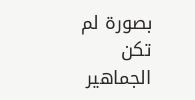بصورة لم تكن الجماهير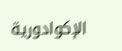الإكوادورية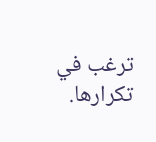ترغب في تكرارها.